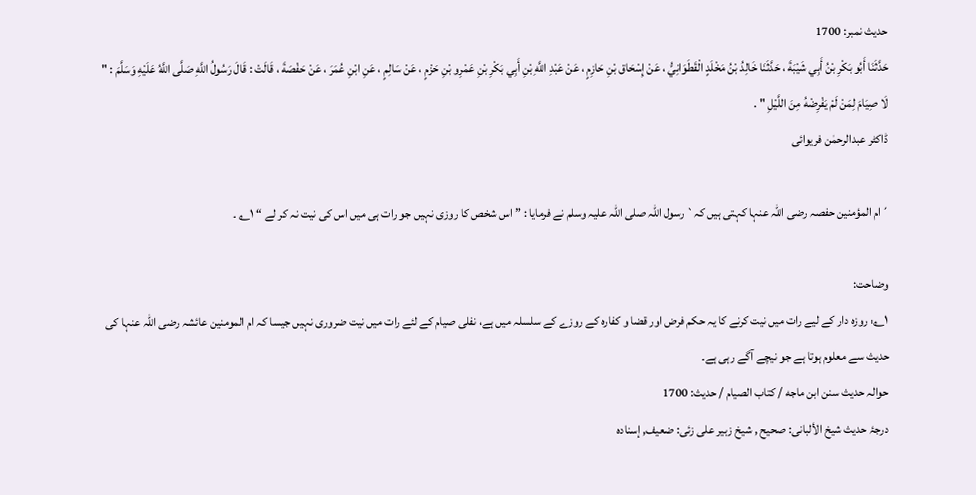حدیث نمبر: 1700
حَدَّثَنَا أَبُو بَكْرِ بْنُ أَبِي شَيْبَةَ ، حَدَّثَنَا خَالِدُ بْنُ مَخْلَدٍ الْقَطَوَانِيُّ ، عَنْ إِسْحَاق بْنِ حَازِمٍ ، عَنْ عَبْدِ اللَّهِ بْنِ أَبِي بَكْرِ بْنِ عَمْرِو بْنِ حَزْمٍ ، عَنْ سَالِمٍ ، عَنِ ابْنِ عُمَرَ ، عَنْ حَفْصَةَ ، قَالَتْ : قَالَ رَسُولُ اللَّهِ صَلَّى اللَّهُ عَلَيْهِ وَسَلَّمَ : " لَا صِيَامَ لِمَنْ لَمْ يَفْرِضْهُ مِنَ اللَّيْلِ " .
ڈاکٹر عبدالرحمٰن فریوائی

´ام المؤمنین حفصہ رضی اللہ عنہا کہتی ہیں کہ` رسول اللہ صلی اللہ علیہ وسلم نے فرمایا : ” اس شخص کا روزی نہیں جو رات ہی میں اس کی نیت نہ کر لے “ ۱؎ ۔

وضاحت:
۱؎: روزہ دار کے لیے رات میں نیت کرنے کا یہ حکم فرض اور قضا و کفارہ کے روزے کے سلسلہ میں ہے، نفلی صیام کے لئے رات میں نیت ضروری نہیں جیسا کہ ام المومنین عائشہ رضی اللہ عنہا کی حدیث سے معلوم ہوتا ہے جو نیچے آگے رہی ہے۔
حوالہ حدیث سنن ابن ماجه / كتاب الصيام / حدیث: 1700
درجۂ حدیث شیخ الألبانی: صحيح , شیخ زبیر علی زئی: ضعيف, إسناده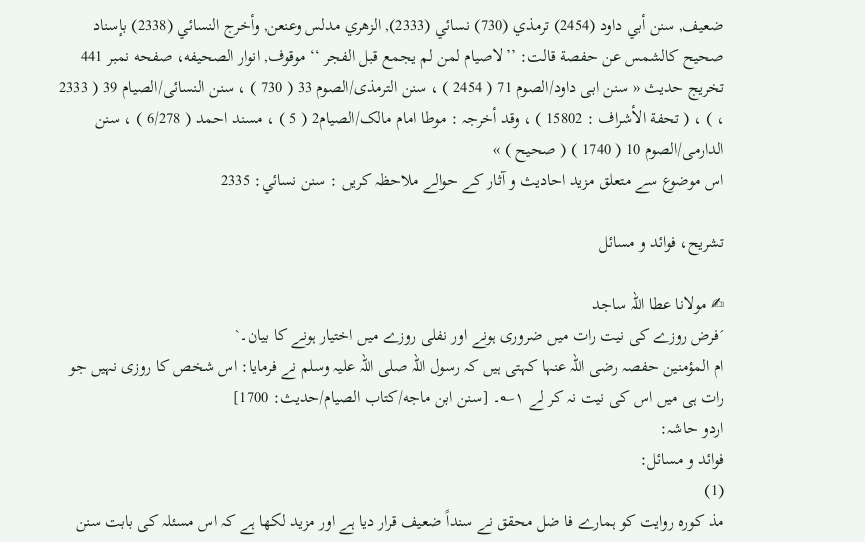ضعيف, سنن أبي داود (2454) ترمذي (730) نسائي (2333), الزھري مدلس وعنعن, وأخرج النسائي (2338) بإسناد صحيح كالشمس عن حفصة قالت: ’’لاصيام لمن لم يجمع قبل الفجر ‘‘ موقوف, انوار الصحيفه، صفحه نمبر 441
تخریج حدیث « سنن ابی داود/الصوم 71 ( 2454 ) ، سنن الترمذی/الصوم 33 ( 730 ) ، سنن النسائی/الصیام 39 ( 2333 ، ) ، ( تحفة الأشراف : 15802 ) ، وقد أخرجہ : موطا امام مالک/الصیام2 ( 5 ) ، مسند احمد ( 6/278 ) ، سنن الدارمی/الصوم 10 ( 1740 ) ( صحیح ) »
اس موضوع سے متعلق مزید احادیث و آثار کے حوالے ملاحظہ کریں : سنن نسائي: 2335

تشریح، فوائد و مسائل

✍ مولانا عطا اللہ ساجد
´فرض روزے کی نیت رات میں ضروری ہونے اور نفلی روزے میں اختیار ہونے کا بیان۔`
ام المؤمنین حفصہ رضی اللہ عنہا کہتی ہیں کہ رسول اللہ صلی اللہ علیہ وسلم نے فرمایا: اس شخص کا روزی نہیں جو رات ہی میں اس کی نیت نہ کر لے ۱؎۔ [سنن ابن ماجه/كتاب الصيام/حدیث: 1700]
اردو حاشہ:
فوائد و مسائل:
(1)
مذ کورہ روایت کو ہمارے فا ضل محقق نے سنداً ضعیف قرار دیا ہے اور مزید لکھا ہے کہ اس مسئلہ کی بابت سنن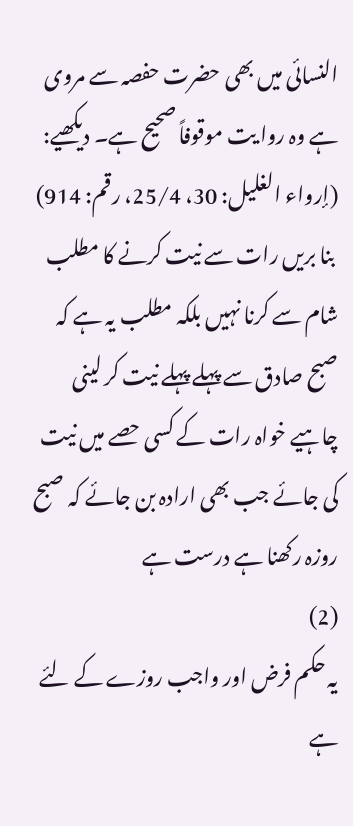النسائی میں بھی حضرت حفصہ سے مروی ہے وہ روا یت موقوفاً صحیح ہے۔ دیکھیے: (إرواء الغلیل: 30، 25/4، رقم: 914)
 بنا بریں رات سے نیت کرنے کا مطلب شام سے کرنا نہیں بلکہ مطلب یہ ہے کہ صبح صادق سے پہلے پہلے نیت کر لینی چاہیے خواہ رات کے کسی حصے میں نیت کی جائے جب بھی ارادہ بن جائے کہ صبح روزہ رکھنا ہے درست ہے
(2)
یہ حکم فرض اور واجب روزے کے لئے ہے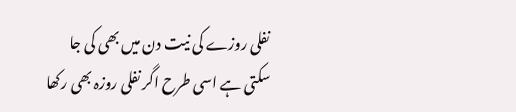نفلی روزے کی نیت دن میں بھی کی جا سکتی ہے اسی طرح اگر نفلی روزہ بھی رکھا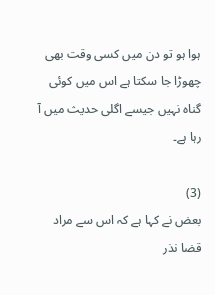ہوا ہو تو دن میں کسی وقت بھی چھوڑا جا سکتا ہے اس میں کوئی گناہ نہیں جیسے اگلی حدیث میں آ رہا ہے۔

(3)
بعض نے کہا ہے کہ اس سے مراد قضا نذر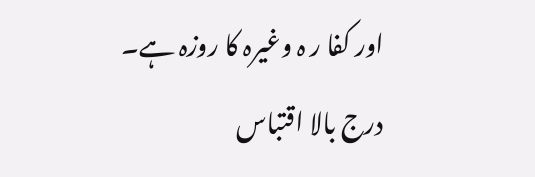اور کفا ر ہ وغیرہ کا روزہ ہے۔
درج بالا اقتباس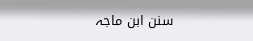سنن ابن ماجہ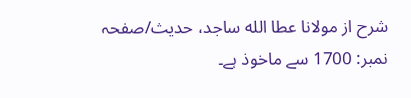شرح از مولانا عطا الله ساجد، حدیث/صفحہ نمبر: 1700 سے ماخوذ ہے۔